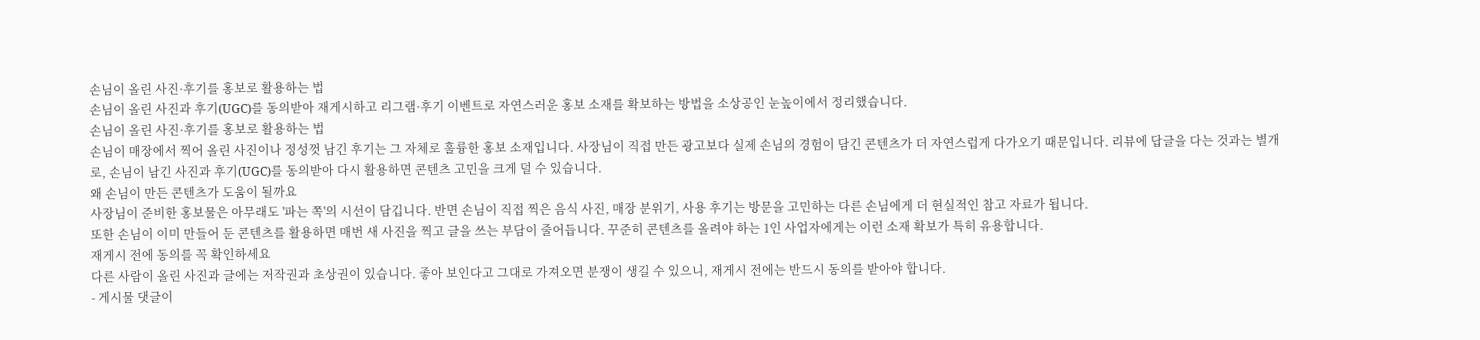손님이 올린 사진·후기를 홍보로 활용하는 법
손님이 올린 사진과 후기(UGC)를 동의받아 재게시하고 리그램·후기 이벤트로 자연스러운 홍보 소재를 확보하는 방법을 소상공인 눈높이에서 정리했습니다.
손님이 올린 사진·후기를 홍보로 활용하는 법
손님이 매장에서 찍어 올린 사진이나 정성껏 남긴 후기는 그 자체로 훌륭한 홍보 소재입니다. 사장님이 직접 만든 광고보다 실제 손님의 경험이 담긴 콘텐츠가 더 자연스럽게 다가오기 때문입니다. 리뷰에 답글을 다는 것과는 별개로, 손님이 남긴 사진과 후기(UGC)를 동의받아 다시 활용하면 콘텐츠 고민을 크게 덜 수 있습니다.
왜 손님이 만든 콘텐츠가 도움이 될까요
사장님이 준비한 홍보물은 아무래도 '파는 쪽'의 시선이 담깁니다. 반면 손님이 직접 찍은 음식 사진, 매장 분위기, 사용 후기는 방문을 고민하는 다른 손님에게 더 현실적인 참고 자료가 됩니다.
또한 손님이 이미 만들어 둔 콘텐츠를 활용하면 매번 새 사진을 찍고 글을 쓰는 부담이 줄어듭니다. 꾸준히 콘텐츠를 올려야 하는 1인 사업자에게는 이런 소재 확보가 특히 유용합니다.
재게시 전에 동의를 꼭 확인하세요
다른 사람이 올린 사진과 글에는 저작권과 초상권이 있습니다. 좋아 보인다고 그대로 가져오면 분쟁이 생길 수 있으니, 재게시 전에는 반드시 동의를 받아야 합니다.
- 게시물 댓글이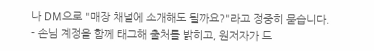나 DM으로 "매장 채널에 소개해도 될까요?"라고 정중히 묻습니다.
- 손님 계정을 함께 태그해 출처를 밝히고, 원저자가 드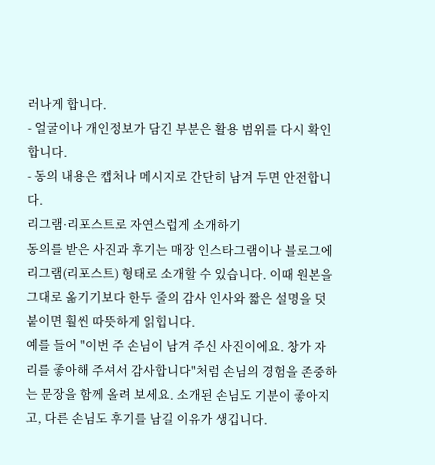러나게 합니다.
- 얼굴이나 개인정보가 담긴 부분은 활용 범위를 다시 확인합니다.
- 동의 내용은 캡처나 메시지로 간단히 남겨 두면 안전합니다.
리그램·리포스트로 자연스럽게 소개하기
동의를 받은 사진과 후기는 매장 인스타그램이나 블로그에 리그램(리포스트) 형태로 소개할 수 있습니다. 이때 원본을 그대로 옮기기보다 한두 줄의 감사 인사와 짧은 설명을 덧붙이면 훨씬 따뜻하게 읽힙니다.
예를 들어 "이번 주 손님이 남겨 주신 사진이에요. 창가 자리를 좋아해 주셔서 감사합니다"처럼 손님의 경험을 존중하는 문장을 함께 올려 보세요. 소개된 손님도 기분이 좋아지고, 다른 손님도 후기를 남길 이유가 생깁니다.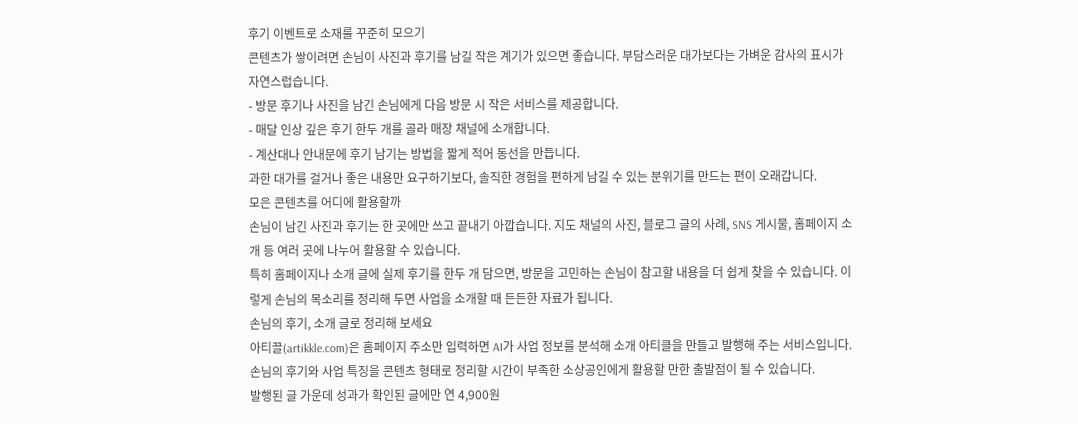후기 이벤트로 소재를 꾸준히 모으기
콘텐츠가 쌓이려면 손님이 사진과 후기를 남길 작은 계기가 있으면 좋습니다. 부담스러운 대가보다는 가벼운 감사의 표시가 자연스럽습니다.
- 방문 후기나 사진을 남긴 손님에게 다음 방문 시 작은 서비스를 제공합니다.
- 매달 인상 깊은 후기 한두 개를 골라 매장 채널에 소개합니다.
- 계산대나 안내문에 후기 남기는 방법을 짧게 적어 동선을 만듭니다.
과한 대가를 걸거나 좋은 내용만 요구하기보다, 솔직한 경험을 편하게 남길 수 있는 분위기를 만드는 편이 오래갑니다.
모은 콘텐츠를 어디에 활용할까
손님이 남긴 사진과 후기는 한 곳에만 쓰고 끝내기 아깝습니다. 지도 채널의 사진, 블로그 글의 사례, SNS 게시물, 홈페이지 소개 등 여러 곳에 나누어 활용할 수 있습니다.
특히 홈페이지나 소개 글에 실제 후기를 한두 개 담으면, 방문을 고민하는 손님이 참고할 내용을 더 쉽게 찾을 수 있습니다. 이렇게 손님의 목소리를 정리해 두면 사업을 소개할 때 든든한 자료가 됩니다.
손님의 후기, 소개 글로 정리해 보세요
아티끌(artikkle.com)은 홈페이지 주소만 입력하면 AI가 사업 정보를 분석해 소개 아티클을 만들고 발행해 주는 서비스입니다. 손님의 후기와 사업 특징을 콘텐츠 형태로 정리할 시간이 부족한 소상공인에게 활용할 만한 출발점이 될 수 있습니다.
발행된 글 가운데 성과가 확인된 글에만 연 4,900원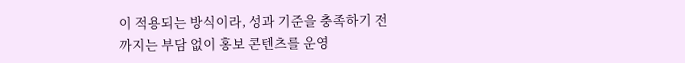이 적용되는 방식이라, 성과 기준을 충족하기 전까지는 부담 없이 홍보 콘텐츠를 운영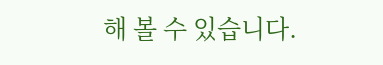해 볼 수 있습니다.